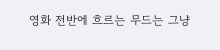영화 전반에 흐르는 무드는 그냥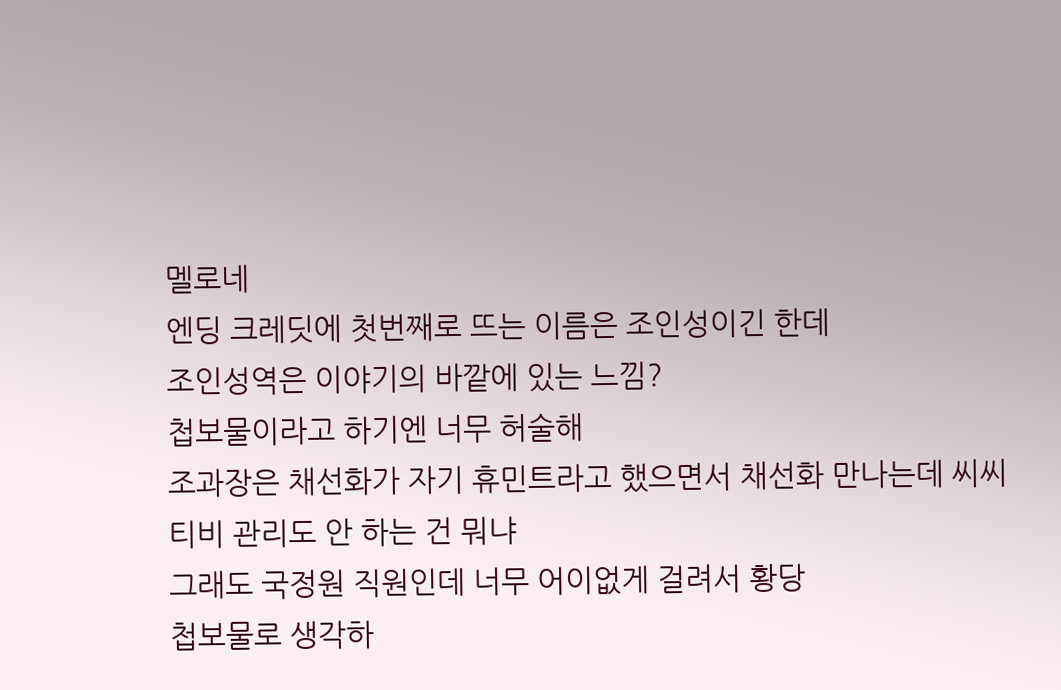멜로네
엔딩 크레딧에 첫번째로 뜨는 이름은 조인성이긴 한데
조인성역은 이야기의 바깥에 있는 느낌?
첩보물이라고 하기엔 너무 허술해
조과장은 채선화가 자기 휴민트라고 했으면서 채선화 만나는데 씨씨티비 관리도 안 하는 건 뭐냐
그래도 국정원 직원인데 너무 어이없게 걸려서 황당
첩보물로 생각하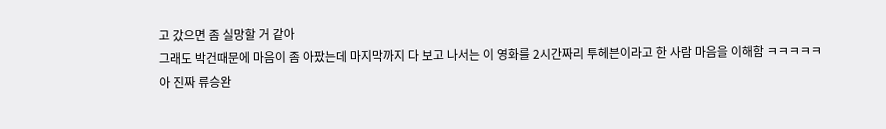고 갔으면 좀 실망할 거 같아
그래도 박건때문에 마음이 좀 아팠는데 마지막까지 다 보고 나서는 이 영화를 2시간짜리 투헤븐이라고 한 사람 마음을 이해함 ㅋㅋㅋㅋㅋ
아 진짜 류승완